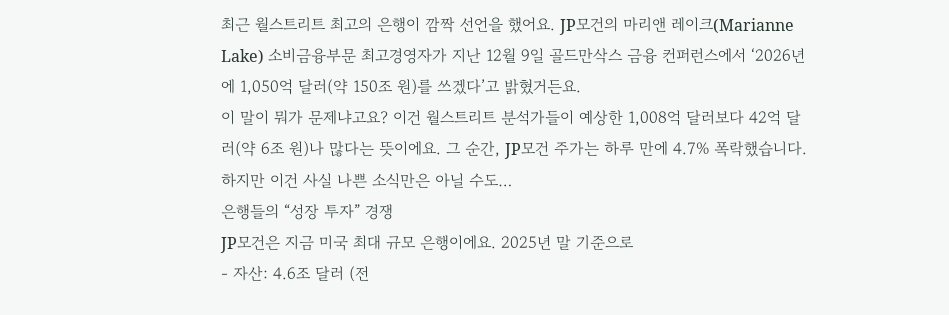최근 월스트리트 최고의 은행이 깜짝 선언을 했어요. JP모건의 마리앤 레이크(Marianne Lake) 소비금융부문 최고경영자가 지난 12월 9일 골드만삭스 금융 컨퍼런스에서 ‘2026년에 1,050억 달러(약 150조 원)를 쓰겠다’고 밝혔거든요.
이 말이 뭐가 문제냐고요? 이건 월스트리트 분석가들이 예상한 1,008억 달러보다 42억 달러(약 6조 원)나 많다는 뜻이에요. 그 순간, JP모건 주가는 하루 만에 4.7% 폭락했습니다. 하지만 이건 사실 나쁜 소식만은 아닐 수도…
은행들의 “성장 투자” 경쟁
JP모건은 지금 미국 최대 규모 은행이에요. 2025년 말 기준으로
- 자산: 4.6조 달러 (전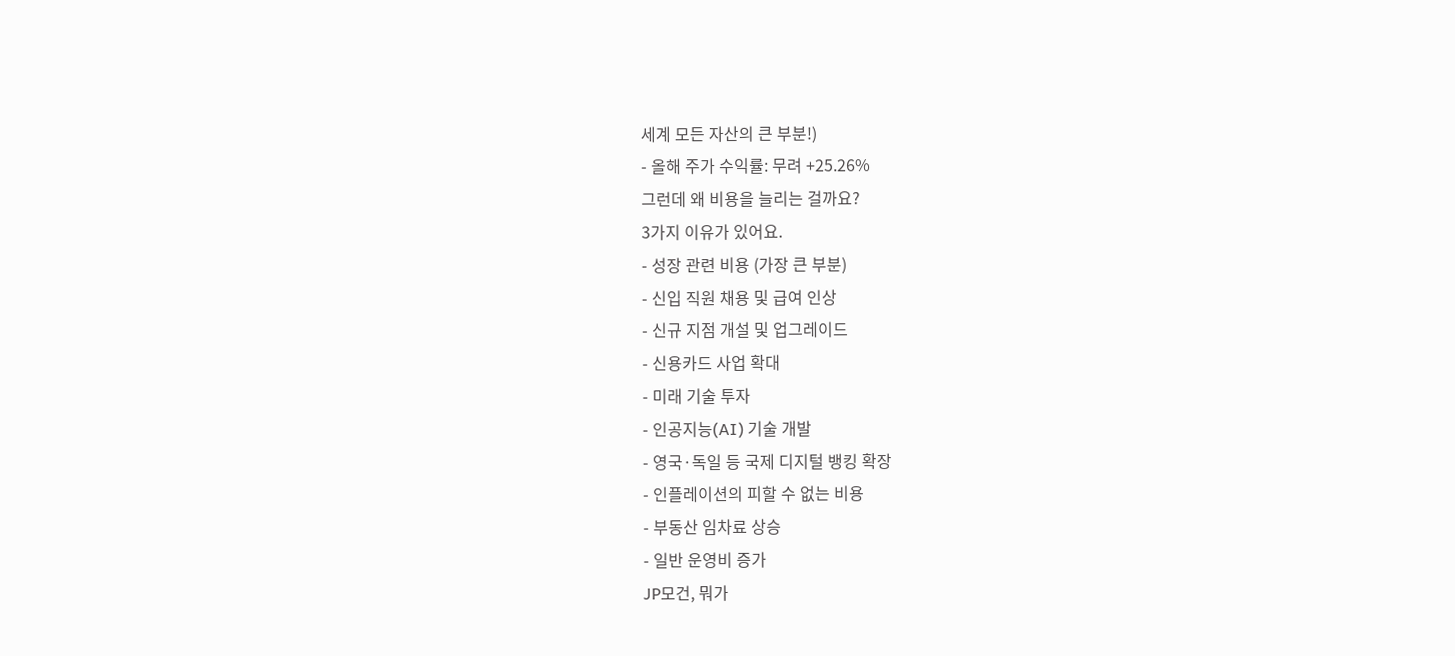세계 모든 자산의 큰 부분!)
- 올해 주가 수익률: 무려 +25.26%
그런데 왜 비용을 늘리는 걸까요?
3가지 이유가 있어요.
- 성장 관련 비용 (가장 큰 부분)
- 신입 직원 채용 및 급여 인상
- 신규 지점 개설 및 업그레이드
- 신용카드 사업 확대
- 미래 기술 투자
- 인공지능(AI) 기술 개발
- 영국·독일 등 국제 디지털 뱅킹 확장
- 인플레이션의 피할 수 없는 비용
- 부동산 임차료 상승
- 일반 운영비 증가
JP모건, 뭐가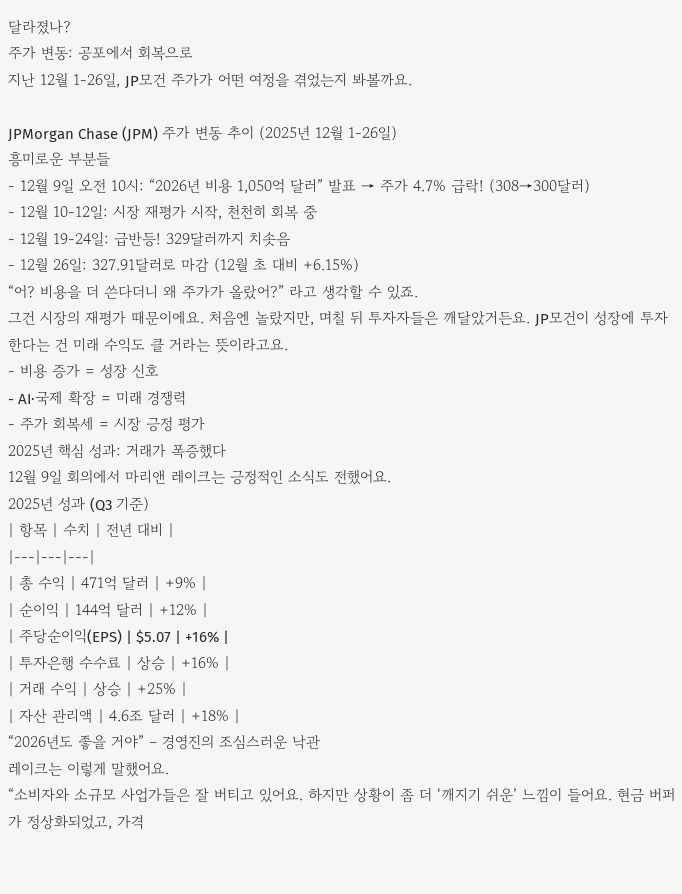달라졌나?
주가 변동: 공포에서 회복으로
지난 12월 1-26일, JP모건 주가가 어떤 여정을 겪었는지 봐볼까요.

JPMorgan Chase (JPM) 주가 변동 추이 (2025년 12월 1-26일)
흥미로운 부분들
- 12월 9일 오전 10시: “2026년 비용 1,050억 달러” 발표 → 주가 4.7% 급락! (308→300달러)
- 12월 10-12일: 시장 재평가 시작, 천천히 회복 중
- 12월 19-24일: 급반등! 329달러까지 치솟음
- 12월 26일: 327.91달러로 마감 (12월 초 대비 +6.15%)
“어? 비용을 더 쓴다더니 왜 주가가 올랐어?” 라고 생각할 수 있죠.
그건 시장의 재평가 때문이에요. 처음엔 놀랐지만, 며칠 뒤 투자자들은 깨달았거든요. JP모건이 성장에 투자한다는 건 미래 수익도 클 거라는 뜻이라고요.
- 비용 증가 = 성장 신호
- AI·국제 확장 = 미래 경쟁력
- 주가 회복세 = 시장 긍정 평가
2025년 핵심 성과: 거래가 폭증했다
12월 9일 회의에서 마리앤 레이크는 긍정적인 소식도 전했어요.
2025년 성과 (Q3 기준)
| 항목 | 수치 | 전년 대비 |
|---|---|---|
| 총 수익 | 471억 달러 | +9% |
| 순이익 | 144억 달러 | +12% |
| 주당순이익(EPS) | $5.07 | +16% |
| 투자은행 수수료 | 상승 | +16% |
| 거래 수익 | 상승 | +25% |
| 자산 관리액 | 4.6조 달러 | +18% |
“2026년도 좋을 거야” – 경영진의 조심스러운 낙관
레이크는 이렇게 말했어요.
“소비자와 소규모 사업가들은 잘 버티고 있어요. 하지만 상황이 좀 더 ‘깨지기 쉬운’ 느낌이 들어요. 현금 버퍼가 정상화되었고, 가격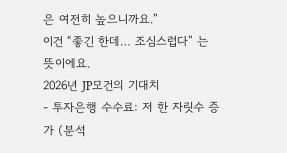은 여전히 높으니까요.”
이건 “좋긴 한데… 조심스럽다” 는 뜻이에요.
2026년 JP모건의 기대치
- 투자은행 수수료: 저 한 자릿수 증가 (분석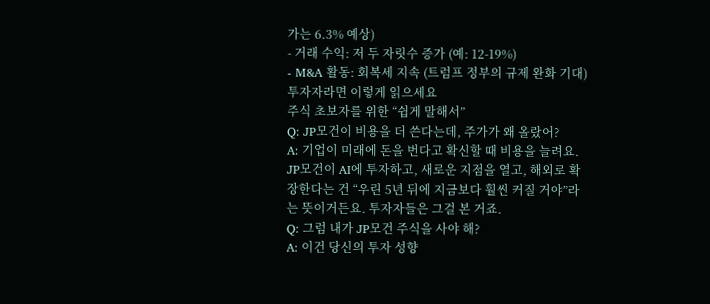가는 6.3% 예상)
- 거래 수익: 저 두 자릿수 증가 (예: 12-19%)
- M&A 활동: 회복세 지속 (트럼프 정부의 규제 완화 기대)
투자자라면 이렇게 읽으세요
주식 초보자를 위한 “쉽게 말해서”
Q: JP모건이 비용을 더 쓴다는데, 주가가 왜 올랐어?
A: 기업이 미래에 돈을 번다고 확신할 때 비용을 늘려요. JP모건이 AI에 투자하고, 새로운 지점을 열고, 해외로 확장한다는 건 “우린 5년 뒤에 지금보다 훨씬 커질 거야”라는 뜻이거든요. 투자자들은 그걸 본 거죠.
Q: 그럼 내가 JP모건 주식을 사야 해?
A: 이건 당신의 투자 성향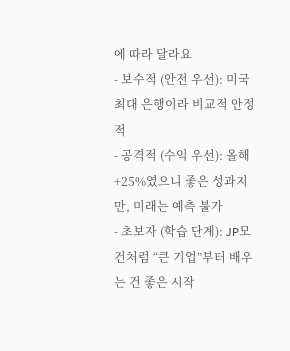에 따라 달라요
- 보수적 (안전 우선): 미국 최대 은행이라 비교적 안정적
- 공격적 (수익 우선): 올해 +25%였으니 좋은 성과지만, 미래는 예측 불가
- 초보자 (학습 단계): JP모건처럼 “큰 기업”부터 배우는 건 좋은 시작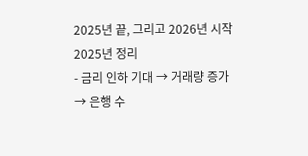2025년 끝, 그리고 2026년 시작
2025년 정리
- 금리 인하 기대 → 거래량 증가 → 은행 수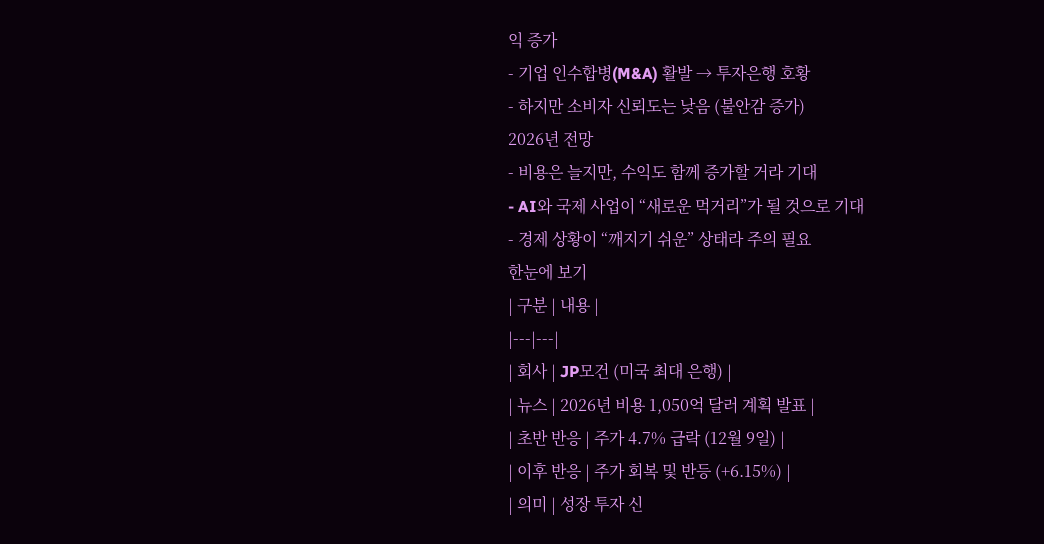익 증가
- 기업 인수합병(M&A) 활발 → 투자은행 호황
- 하지만 소비자 신뢰도는 낮음 (불안감 증가)
2026년 전망
- 비용은 늘지만, 수익도 함께 증가할 거라 기대
- AI와 국제 사업이 “새로운 먹거리”가 될 것으로 기대
- 경제 상황이 “깨지기 쉬운” 상태라 주의 필요
한눈에 보기
| 구분 | 내용 |
|---|---|
| 회사 | JP모건 (미국 최대 은행) |
| 뉴스 | 2026년 비용 1,050억 달러 계획 발표 |
| 초반 반응 | 주가 4.7% 급락 (12월 9일) |
| 이후 반응 | 주가 회복 및 반등 (+6.15%) |
| 의미 | 성장 투자 신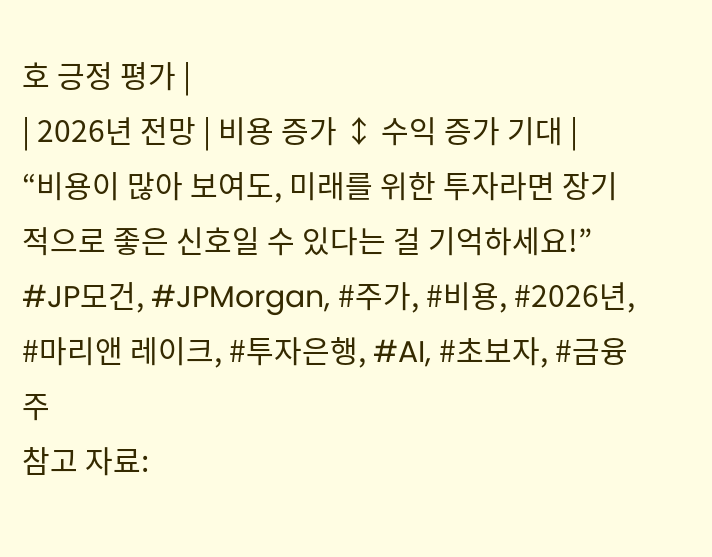호 긍정 평가 |
| 2026년 전망 | 비용 증가 ↕ 수익 증가 기대 |
“비용이 많아 보여도, 미래를 위한 투자라면 장기적으로 좋은 신호일 수 있다는 걸 기억하세요!”
#JP모건, #JPMorgan, #주가, #비용, #2026년, #마리앤 레이크, #투자은행, #AI, #초보자, #금융주
참고 자료: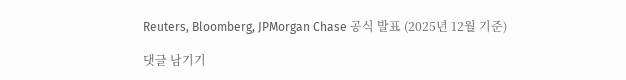Reuters, Bloomberg, JPMorgan Chase 공식 발표 (2025년 12월 기준)

댓글 남기기